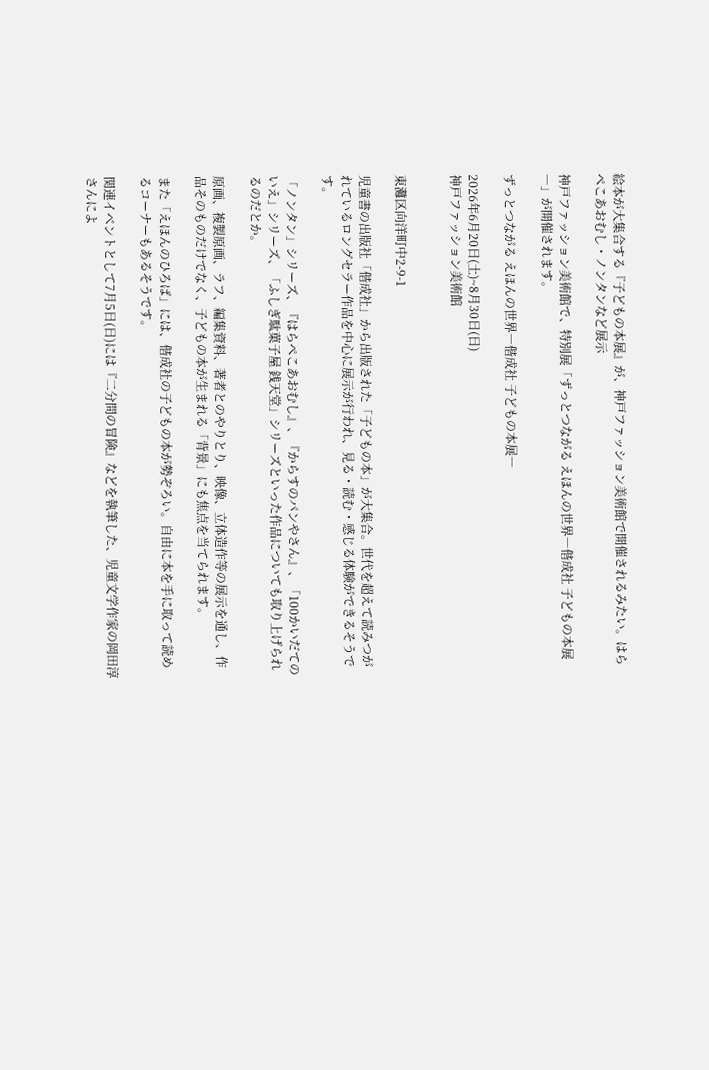絵本が大集合する『子どもの本展』が、神戸ファッション美術館で開催されるみたい。はらぺこあおむし・ノンタンなど展示

神戸ファッション美術館で、特別展「ずっとつながる えほんの世界―偕成社 子どもの本展―」が開催されます。

ずっとつながる えほんの世界―偕成社 子どもの本展―

2026年6月20日(土)~8月30日(日)
神戸ファッション美術館


東灘区向洋町中2-9-1

児童書の出版社「偕成社」から出版された「子どもの本」が大集合。世代を超えて読みつがれているロングセラー作品を中心に展示が行われ、見る・読む・感じる体験ができるそうです。

「ノンタン」シリーズ、『はらぺこあおむし』、『からすのパンやさん』、「100かいだてのいえ」シリーズ、「ふしぎ駄菓子屋 銭天堂」シリーズといった作品についても取り上げられるのだとか。

原画、複製原画、ラフ、編集資料、著者とのやりとり、映像、立体造作等の展示を通し、作品そのものだけでなく、子どもの本が生まれる「背景」にも焦点を当てられます。

また「えほんのひろば」には、偕成社の子どもの本が勢ぞろい。自由に本を手に取って読めるコーナーもあるそうです。

関連イベントとして7月5日(日)には『二分間の冒険』などを執筆した、児童文学作家の岡田淳さんによ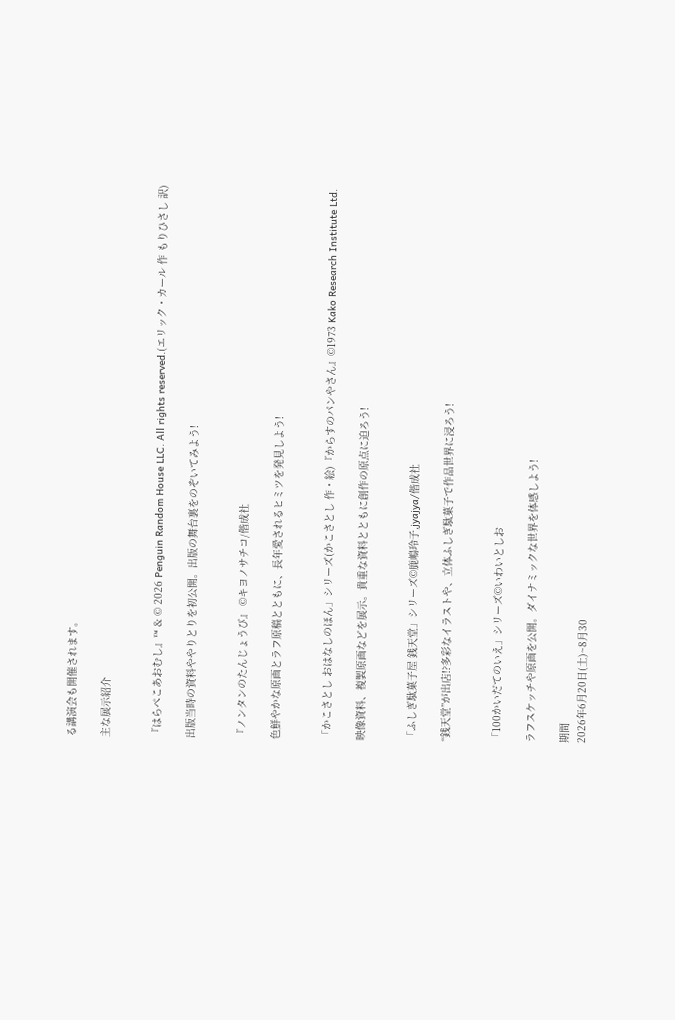る講演会も開催されます。

主な展示紹介


『はらぺこあおむし』™ & © 2026 Penguin Random House LLC. All rights reserved.(エリック・カール 作 もりひさし 訳)

出版当時の資料ややりとりを初公開。出版の舞台裏をのぞいてみよう!


『ノンタンのたんじょうび』 ©キヨノサチコ/偕成社

色鮮やかな原画とラフ原稿とともに、長年愛されるヒミツを発見しよう!


「かこさとし おはなしのほん」シリーズ(かこさとし 作・絵)『からすのパンやさん』©1973 Kako Research Institute Ltd.

映像資料、複製原画などを展示。貴重な資料とともに創作の原点に迫ろう!


「ふしぎ駄菓子屋 銭天堂」シリーズ©鹿嶋玲子,jyajya/偕成社

“銭天堂”が出店!?多彩なイラストや、立体ふしぎ駄菓子で作品世界に浸ろう!


「100かいだてのいえ」シリーズ©いわいとしお

ラフスケッチや原画を公開。ダイナミックな世界を体感しよう!

期間
2026年6月20日(土)~8月30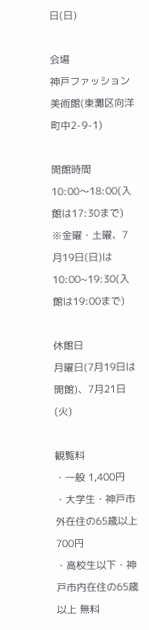日(日)

会場
神戸ファッション美術館(東灘区向洋町中2-9-1)

開館時間
10:00〜18:00(入館は17:30まで)
※金曜・土曜、7月19日(日)は10:00~19:30(入館は19:00まで)

休館日
月曜日(7月19日は開館)、7月21日(火)

観覧料
・一般 1,400円
・大学生・神戸市外在住の65歳以上 700円
・高校生以下・神戸市内在住の65歳以上 無料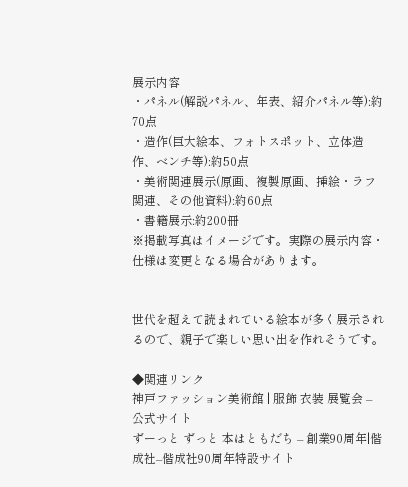展示内容
・パネル(解説パネル、年表、紹介パネル等):約70点
・造作(巨大絵本、フォトスポット、立体造作、ベンチ等):約50点
・美術関連展示(原画、複製原画、挿絵・ラフ関連、その他資料):約60点
・書籍展示:約200冊
※掲載写真はイメージです。実際の展示内容・仕様は変更となる場合があります。


世代を超えて読まれている絵本が多く展示されるので、親子で楽しい思い出を作れそうです。

◆関連リンク
神戸ファッション美術館 | 服飾 衣装 展覧会 – 公式サイト
ずーっと ずっと 本はともだち – 創業90周年|偕成社–偕成社90周年特設サイト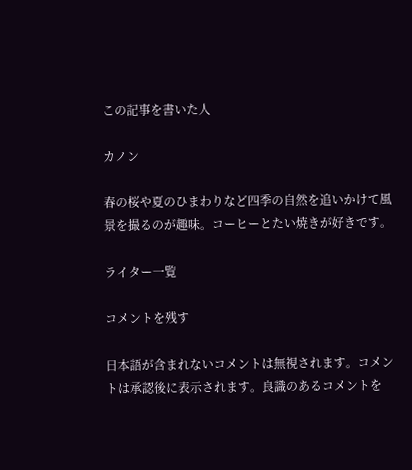この記事を書いた人

カノン

春の桜や夏のひまわりなど四季の自然を追いかけて風景を撮るのが趣味。コーヒーとたい焼きが好きです。

ライター一覧

コメントを残す

日本語が含まれないコメントは無視されます。コメントは承認後に表示されます。良識のあるコメントを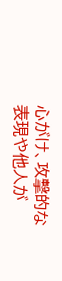心がけ、攻撃的な表現や他人が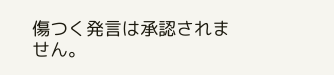傷つく発言は承認されません。